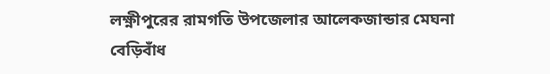লক্ষ্ণীপুরের রামগতি উপজেলার আলেকজান্ডার মেঘনা বেড়িবাঁধ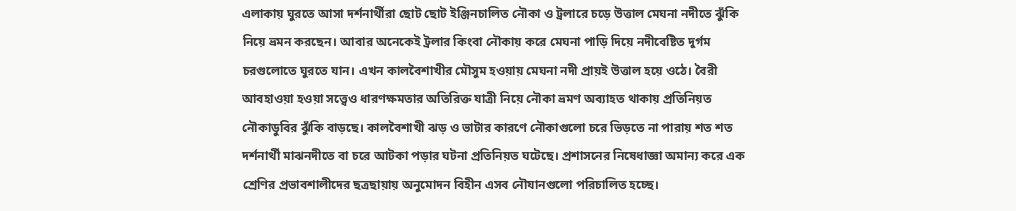এলাকায় ঘুরতে আসা দর্শনার্থীরা ছোট ছোট ইঞ্জিনচালিত নৌকা ও ট্রলারে চড়ে উত্তাল মেঘনা নদীতে ঝুঁকি নিয়ে ভ্রমন করছেন। আবার অনেকেই ট্রলার কিংবা নৌকায় করে মেঘনা পাড়ি দিয়ে নদীবেষ্টিত দুর্গম চরগুলোতে ঘুরতে যান। এখন কালবৈশাখীর মৌসুম হওয়ায় মেঘনা নদী প্রায়ই উত্তাল হয়ে ওঠে। বৈরী আবহাওয়া হওয়া সত্ত্বেও ধারণক্ষমতার অতিরিক্ত যাত্রী নিয়ে নৌকা ভ্রমণ অব্যাহত থাকায় প্রতিনিয়ত নৌকাডুবির ঝুঁকি বাড়ছে। কালবৈশাখী ঝড় ও ভাটার কারণে নৌকাগুলো চরে ভিড়তে না পারায় শত শত দর্শনার্থী মাঝনদীতে বা চরে আটকা পড়ার ঘটনা প্রতিনিয়ত ঘটেছে। প্রশাসনের নিষেধাজ্ঞা অমান্য করে এক শ্রেণির প্রভাবশালীদের ছত্রছায়ায় অনুমোদন বিহীন এসব নৌযানগুলো পরিচালিত হচ্ছে।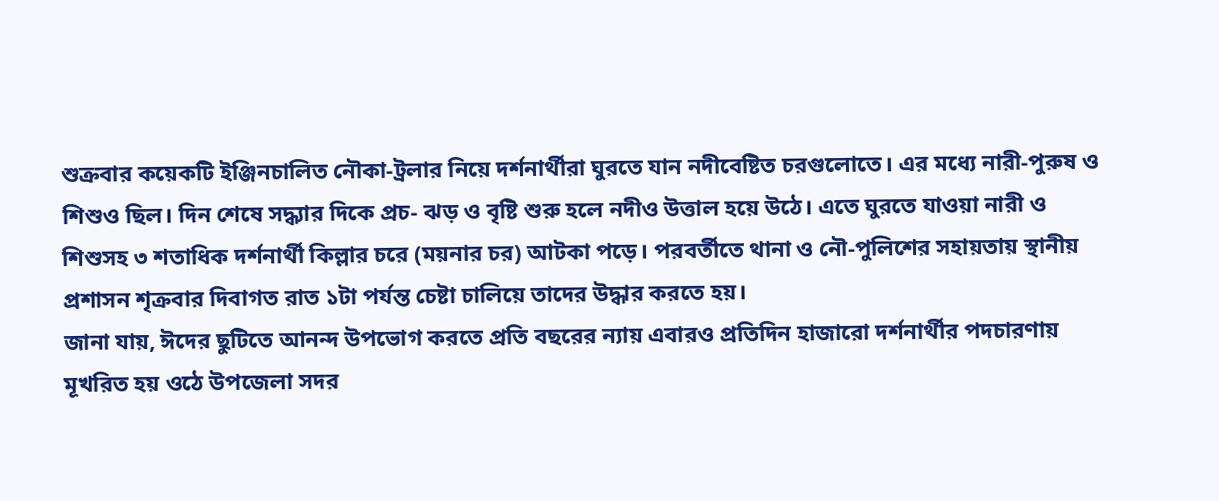শুক্রবার কয়েকটি ইঞ্জিনচালিত নৌকা-ট্রলার নিয়ে দর্শনার্থীরা ঘুরতে যান নদীবেষ্টিত চরগুলোতে। এর মধ্যে নারী-পুরুষ ও শিশুও ছিল। দিন শেষে সদ্ধ্যার দিকে প্রচ- ঝড় ও বৃষ্টি শুরু হলে নদীও উত্তাল হয়ে উঠে। এতে ঘুরতে যাওয়া নারী ও শিশুসহ ৩ শতাধিক দর্শনার্থী কিল্লার চরে (ময়নার চর) আটকা পড়ে। পরবর্তীতে থানা ও নৌ-পুলিশের সহায়তায় স্থানীয় প্রশাসন শৃক্রবার দিবাগত রাত ১টা পর্যন্ত চেষ্টা চালিয়ে তাদের উদ্ধার করতে হয়।
জানা যায়, ঈদের ছুটিতে আনন্দ উপভোগ করতে প্রতি বছরের ন্যায় এবারও প্রতিদিন হাজারো দর্শনার্থীর পদচারণায় মূখরিত হয় ওঠে উপজেলা সদর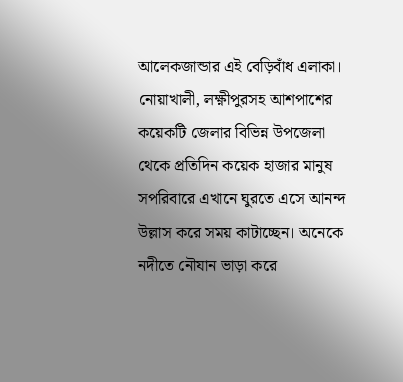আলেকজান্ডার এই বেড়িবাঁধ এলাকা। নোয়াখালী, লক্ষ্ণীপুরসহ আশপাশের কয়েকটি জেলার বিভিন্ন উপজেলা থেকে প্রতিদিন কয়েক হাজার মানুষ সপরিবারে এখানে ঘুরতে এসে আনন্দ উল্লাস করে সময় কাটাচ্ছেন। অনেকে নদীতে নৌযান ভাড়া করে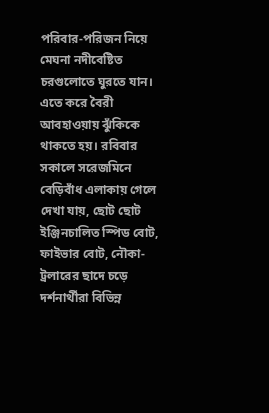পরিবার-পরিজন নিয়ে মেঘনা নদীবেষ্টিত চরগুলোতে ঘুরতে যান। এতে করে বৈরী আবহাওয়ায় ঝুঁকিকে থাকতে হয়। রবিবার সকালে সরেজমিনে বেড়িবাঁধ এলাকায় গেলে দেখা যায়, ছোট ছোট ইঞ্জিনচালিত স্পিড বোট, ফাইভার বোট, নৌকা-ট্রলারের ছাদে চড়ে দর্শনার্থীরা বিভিন্ন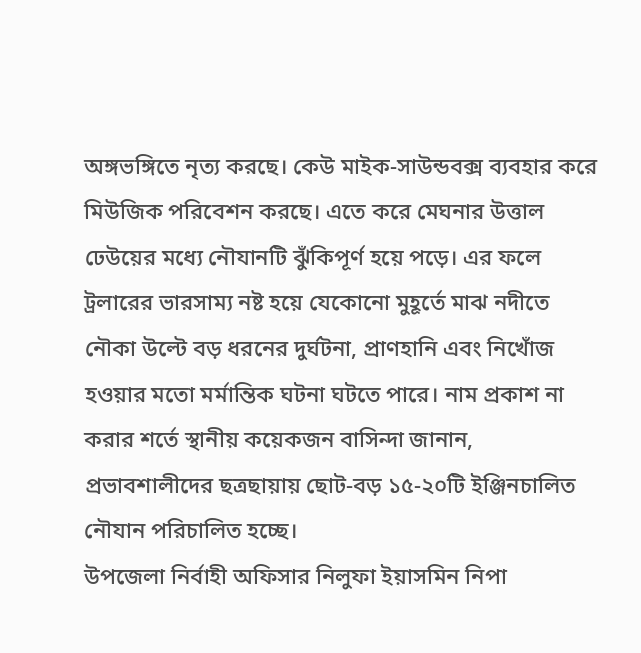অঙ্গভঙ্গিতে নৃত্য করছে। কেউ মাইক-সাউন্ডবক্স ব্যবহার করে মিউজিক পরিবেশন করছে। এতে করে মেঘনার উত্তাল ঢেউয়ের মধ্যে নৌযানটি ঝুঁকিপূর্ণ হয়ে পড়ে। এর ফলে ট্রলারের ভারসাম্য নষ্ট হয়ে যেকোনো মুহূর্তে মাঝ নদীতে নৌকা উল্টে বড় ধরনের দুর্ঘটনা, প্রাণহানি এবং নিখোঁজ হওয়ার মতো মর্মান্তিক ঘটনা ঘটতে পারে। নাম প্রকাশ না করার শর্তে স্থানীয় কয়েকজন বাসিন্দা জানান, প্রভাবশালীদের ছত্রছায়ায় ছোট-বড় ১৫-২০টি ইঞ্জিনচালিত নৌযান পরিচালিত হচ্ছে।
উপজেলা নির্বাহী অফিসার নিলুফা ইয়াসমিন নিপা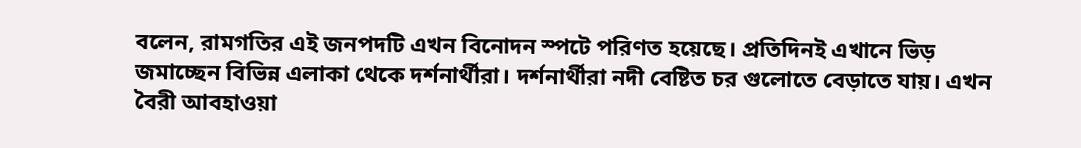বলেন, রামগতির এই জনপদটি এখন বিনোদন স্পটে পরিণত হয়েছে। প্রতিদিনই এখানে ভিড় জমাচ্ছেন বিভিন্ন এলাকা থেকে দর্শনার্থীরা। দর্শনার্থীরা নদী বেষ্টিত চর গুলোতে বেড়াতে যায়। এখন বৈরী আবহাওয়া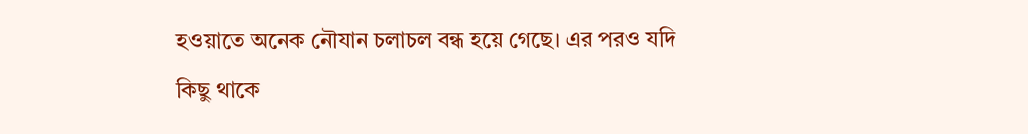হওয়াতে অনেক নৌযান চলাচল বন্ধ হয়ে গেছে। এর পরও যদি কিছু থাকে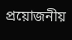প্রয়োজনীয়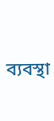ব্যবস্থা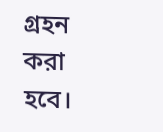গ্রহন করা হবে।